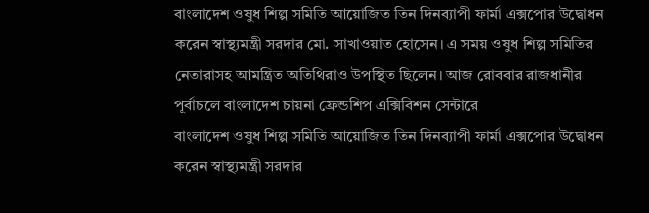বাংলাদেশ ওষুধ শিল্প সমিতি আয়োজিত তিন দিনব্যাপী ফার্মা এক্সপোর উদ্বোধন করেন স্বাস্থ্যমন্ত্রী সরদার মো. সাখাওয়াত হোসেন। এ সময় ওষুধ শিল্প সমিতির নেতারাসহ আমন্ত্রিত অতিথিরাও উপস্থিত ছিলেন। আজ রোববার রাজধানীর পূর্বাচলে বাংলাদেশ চায়না ফ্রেন্ডশিপ এক্সিবিশন সেন্টারে
বাংলাদেশ ওষুধ শিল্প সমিতি আয়োজিত তিন দিনব্যাপী ফার্মা এক্সপোর উদ্বোধন করেন স্বাস্থ্যমন্ত্রী সরদার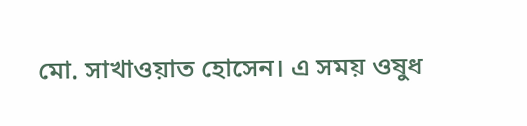মো. সাখাওয়াত হোসেন। এ সময় ওষুধ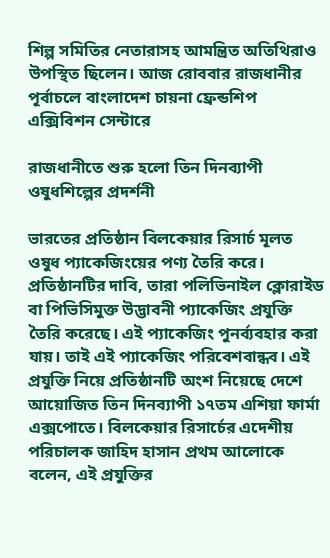শিল্প সমিতির নেতারাসহ আমন্ত্রিত অতিথিরাও উপস্থিত ছিলেন। আজ রোববার রাজধানীর পূর্বাচলে বাংলাদেশ চায়না ফ্রেন্ডশিপ এক্সিবিশন সেন্টারে

রাজধানীতে শুরু হলো তিন দিনব্যাপী ওষুধশিল্পের প্রদর্শনী

ভারতের প্রতিষ্ঠান বিলকেয়ার রিসার্চ মূলত ওষুধ প্যাকেজিংয়ের পণ্য তৈরি করে। প্রতিষ্ঠানটির দাবি, তারা পলিভিনাইল ক্লোরাইড বা পিভিসিমুক্ত উদ্ভাবনী প্যাকেজিং প্রযুক্তি তৈরি করেছে। এই প্যাকেজিং পুনর্ব্যবহার করা যায়। তাই এই প্যাকেজিং পরিবেশবান্ধব। এই প্রযুক্তি নিয়ে প্রতিষ্ঠানটি অংশ নিয়েছে দেশে আয়োজিত তিন দিনব্যাপী ১৭তম এশিয়া ফার্মা এক্সপোতে। বিলকেয়ার রিসার্চের এদেশীয় পরিচালক জাহিদ হাসান প্রথম আলোকে বলেন, এই প্রযুক্তির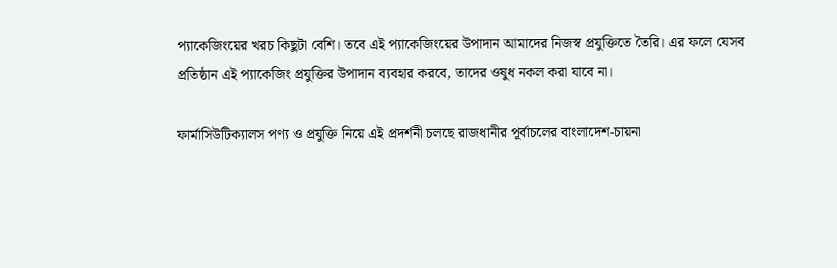প্যাকেজিংয়ের খরচ কিছুটা বেশি। তবে এই প্যাকেজিংয়ের উপাদান আমাদের নিজস্ব প্রযুক্তিতে তৈরি। এর ফলে যেসব প্রতিষ্ঠান এই প্যাকেজিং প্রযুক্তির উপাদান ব্যবহার করবে, তাদের ওষুধ নকল করা যাবে না।

ফার্মাসিউটিক্যালস পণ্য ও প্রযুক্তি নিয়ে এই প্রদর্শনী চলছে রাজধানীর পূর্বাচলের বাংলাদেশ-চায়না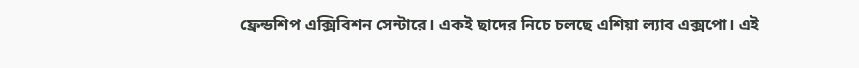ফ্রেন্ডশিপ এক্সিবিশন সেন্টারে। একই ছাদের নিচে চলছে এশিয়া ল্যাব এক্সপো। এই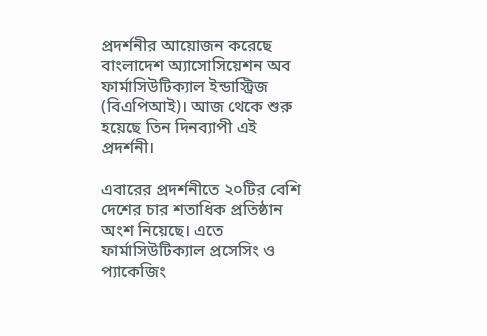প্রদর্শনীর আয়োজন করেছে বাংলাদেশ অ্যাসোসিয়েশন অব ফার্মাসিউটিক্যাল ইন্ডাস্ট্রিজ (বিএপিআই)। আজ থেকে শুরু হয়েছে তিন দিনব্যাপী এই প্রদর্শনী।

এবারের প্রদর্শনীতে ২০টির বেশি দেশের চার শতাধিক প্রতিষ্ঠান অংশ নিয়েছে। এতে ফার্মাসিউটিক্যাল প্রসেসিং ও প্যাকেজিং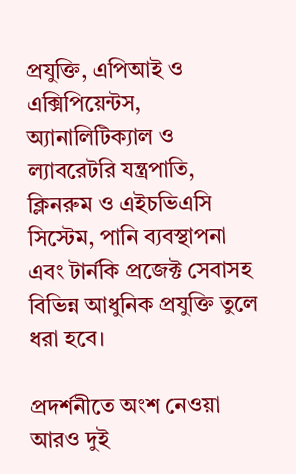প্রযুক্তি, এপিআই ও এক্সিপিয়েন্টস, অ্যানালিটিক্যাল ও ল্যাবরেটরি যন্ত্রপাতি, ক্লিনরুম ও এইচভিএসি সিস্টেম, পানি ব্যবস্থাপনা এবং টার্নকি প্রজেক্ট সেবাসহ বিভিন্ন আধুনিক প্রযুক্তি তুলে ধরা হবে।

প্রদর্শনীতে অংশ নেওয়া আরও দুই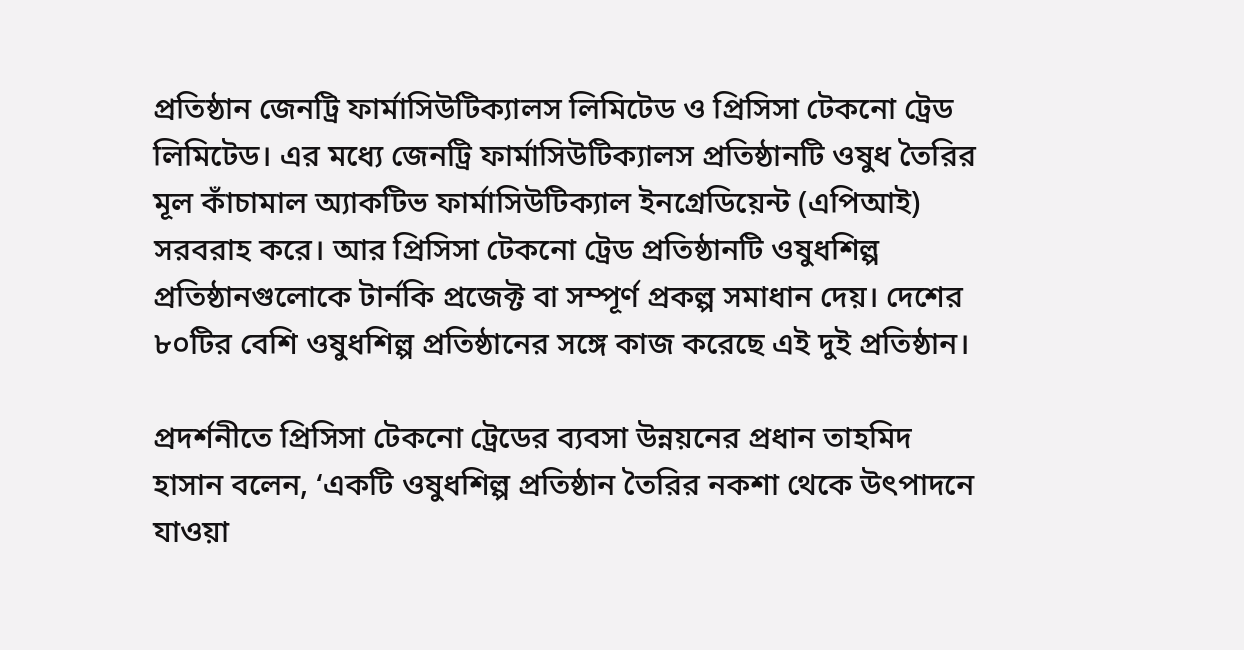প্রতিষ্ঠান জেনট্রি ফার্মাসিউটিক্যালস লিমিটেড ও প্রিসিসা টেকনো ট্রেড লিমিটেড। এর মধ্যে জেনট্রি ফার্মাসিউটিক্যালস প্রতিষ্ঠানটি ওষুধ তৈরির মূল কাঁচামাল অ্যাকটিভ ফার্মাসিউটিক্যাল ইনগ্রেডিয়েন্ট (এপিআই) সরবরাহ করে। আর প্রিসিসা টেকনো ট্রেড প্রতিষ্ঠানটি ওষুধশিল্প প্রতিষ্ঠানগুলোকে টার্নকি প্রজেক্ট বা সম্পূর্ণ প্রকল্প সমাধান দেয়। দেশের ৮০টির বেশি ওষুধশিল্প প্রতিষ্ঠানের সঙ্গে কাজ করেছে এই দুই প্রতিষ্ঠান।

প্রদর্শনীতে প্রিসিসা টেকনো ট্রেডের ব্যবসা উন্নয়নের প্রধান তাহমিদ হাসান বলেন, ‘একটি ওষুধশিল্প প্রতিষ্ঠান তৈরির নকশা থেকে উৎপাদনে যাওয়া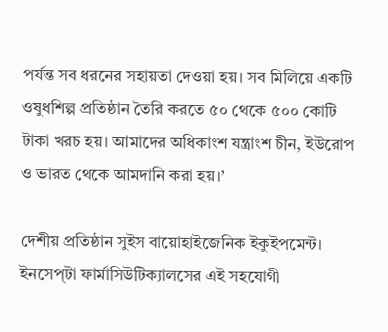পর্যন্ত সব ধরনের সহায়তা দেওয়া হয়। সব মিলিয়ে একটি ওষুধশিল্প প্রতিষ্ঠান তৈরি করতে ৫০ থেকে ৫০০ কোটি টাকা খরচ হয়। আমাদের অধিকাংশ যন্ত্রাংশ চীন, ইউরোপ ও ভারত থেকে আমদানি করা হয়।’

দেশীয় প্রতিষ্ঠান সুইস বায়োহাইজেনিক ইকুইপমেন্ট। ইনসেপ্‌টা ফার্মাসিউটিক্যালসের এই সহযোগী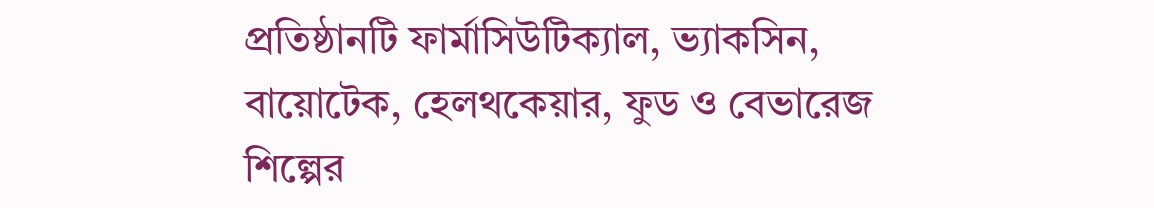প্রতিষ্ঠানটি ফার্মাসিউটিক্যাল, ভ্যাকসিন, বায়োটেক, হেলথকেয়ার, ফুড ও বেভারেজ শিল্পের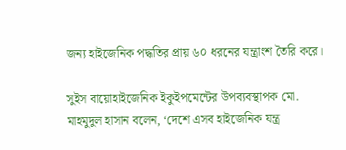জন্য হাইজেনিক পদ্ধতির প্রায় ৬০ ধরনের যন্ত্রাংশ তৈরি করে।

সুইস বায়োহাইজেনিক ইকুইপমেন্টের উপব্যবস্থাপক মো. মাহমুদুল হাসান বলেন, ‘দেশে এসব হাইজেনিক যন্ত্র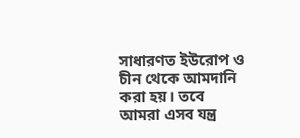সাধারণত ইউরোপ ও চীন থেকে আমদানি করা হয়। তবে আমরা এসব যন্ত্র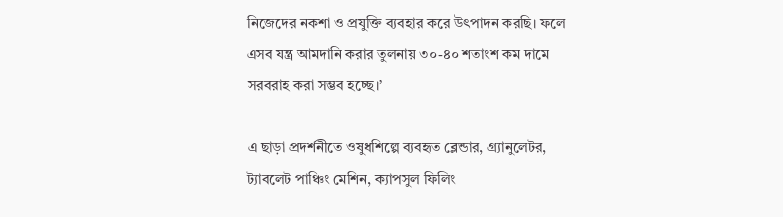নিজেদের নকশা ও প্রযুক্তি ব্যবহার করে উৎপাদন করছি। ফলে এসব যন্ত্র আমদানি করার তুলনায় ৩০-৪০ শতাংশ কম দামে সরবরাহ করা সম্ভব হচ্ছে।’

এ ছাড়া প্রদর্শনীতে ওষুধশিল্পে ব্যবহৃত ব্লেন্ডার, গ্র্যানুলেটর, ট্যাবলেট পাঞ্চিং মেশিন, ক্যাপসুল ফিলিং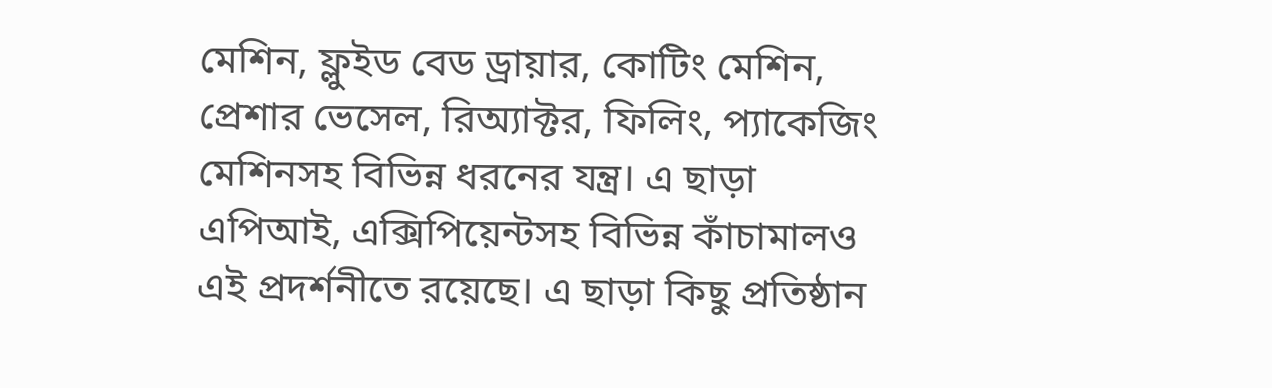মেশিন, ফ্লুইড বেড ড্রায়ার, কোটিং মেশিন, প্রেশার ভেসেল, রিঅ্যাক্টর, ফিলিং, প্যাকেজিং মেশিনসহ বিভিন্ন ধরনের যন্ত্র। এ ছাড়া এপিআই, এক্সিপিয়েন্টসহ বিভিন্ন কাঁচামালও এই প্রদর্শনীতে রয়েছে। এ ছাড়া কিছু প্রতিষ্ঠান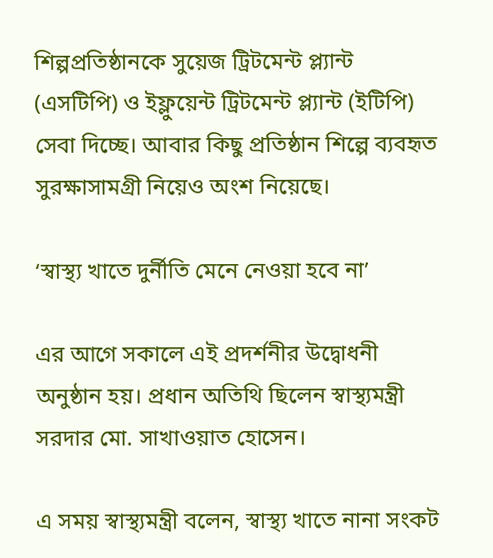শিল্পপ্রতিষ্ঠানকে সুয়েজ ট্রিটমেন্ট প্ল্যান্ট (এসটিপি) ও ইফ্লুয়েন্ট ট্রিটমেন্ট প্ল্যান্ট (ইটিপি) সেবা দিচ্ছে। আবার কিছু প্রতিষ্ঠান শিল্পে ব্যবহৃত সুরক্ষাসামগ্রী নিয়েও অংশ নিয়েছে।

‘স্বাস্থ্য খাতে দুর্নীতি মেনে নেওয়া হবে না’

এর আগে সকালে এই প্রদর্শনীর উদ্বোধনী অনুষ্ঠান হয়। প্রধান অতিথি ছিলেন স্বাস্থ্যমন্ত্রী সরদার মো. সাখাওয়াত হোসেন।

এ সময় স্বাস্থ্যমন্ত্রী বলেন, স্বাস্থ্য খাতে নানা সংকট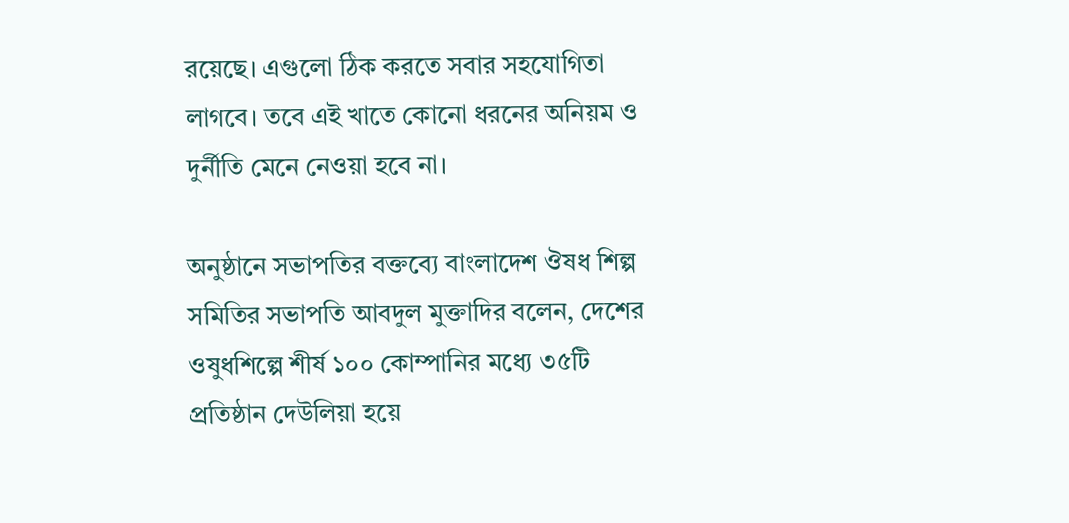রয়েছে। এগুলো ঠিক করতে সবার সহযোগিতা লাগবে। তবে এই খাতে কোনো ধরনের অনিয়ম ও দুর্নীতি মেনে নেওয়া হবে না।

অনুষ্ঠানে সভাপতির বক্তব্যে বাংলাদেশ ঔষধ শিল্প সমিতির সভাপতি আবদুল মুক্তাদির বলেন, দেশের ওষুধশিল্পে শীর্ষ ১০০ কোম্পানির মধ্যে ৩৫টি প্রতিষ্ঠান দেউলিয়া হয়ে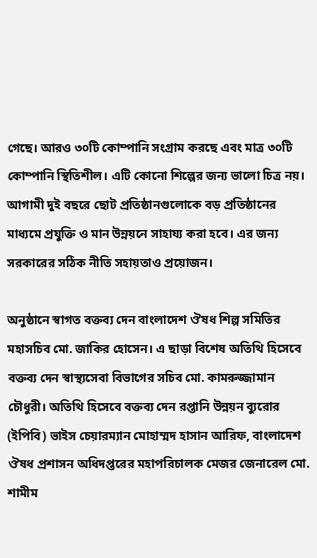গেছে। আরও ৩০টি কোম্পানি সংগ্রাম করছে এবং মাত্র ৩০টি কোম্পানি স্থিতিশীল। এটি কোনো শিল্পের জন্য ভালো চিত্র নয়। আগামী দুই বছরে ছোট প্রতিষ্ঠানগুলোকে বড় প্রতিষ্ঠানের মাধ্যমে প্রযুক্তি ও মান উন্নয়নে সাহায্য করা হবে। এর জন্য সরকারের সঠিক নীতি সহায়তাও প্রয়োজন।

অনুষ্ঠানে স্বাগত বক্তব্য দেন বাংলাদেশ ঔষধ শিল্প সমিতির মহাসচিব মো. জাকির হোসেন। এ ছাড়া বিশেষ অতিথি হিসেবে বক্তব্য দেন স্বাস্থ্যসেবা বিভাগের সচিব মো. কামরুজ্জামান চৌধুরী। অতিথি হিসেবে বক্তব্য দেন রপ্তানি উন্নয়ন ব্যুরোর (ইপিবি) ভাইস চেয়ারম্যান মোহাম্মদ হাসান আরিফ, বাংলাদেশ ঔষধ প্রশাসন অধিদপ্তরের মহাপরিচালক মেজর জেনারেল মো. শামীম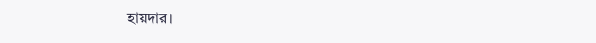হায়দার।